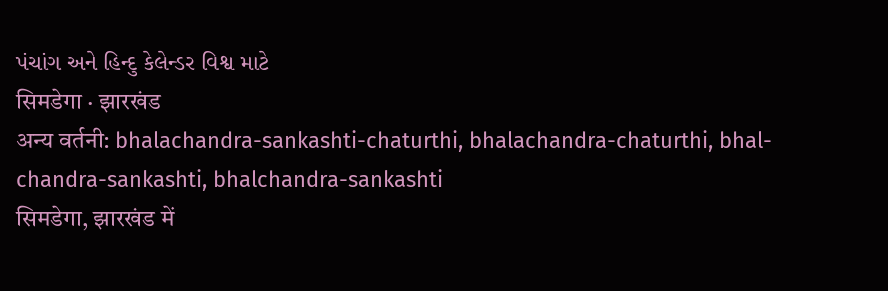પંચાંગ અને હિન્દુ કેલેન્ડર વિશ્વ માટે
सिमडेगा · झारखंड
अन्य वर्तनी: bhalachandra-sankashti-chaturthi, bhalachandra-chaturthi, bhal-chandra-sankashti, bhalchandra-sankashti
सिमडेगा, झारखंड में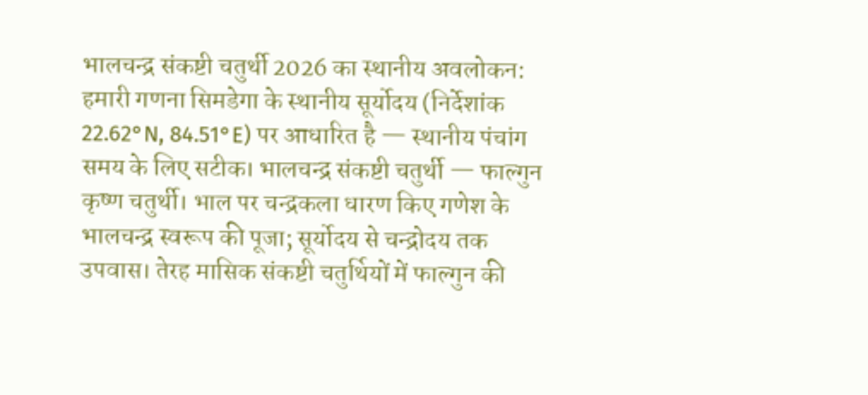भालचन्द्र संकष्टी चतुर्थी 2026 का स्थानीय अवलोकन: हमारी गणना सिमडेगा के स्थानीय सूर्योदय (निर्देशांक 22.62°N, 84.51°E) पर आधारित है — स्थानीय पंचांग समय के लिए सटीक। भालचन्द्र संकष्टी चतुर्थी — फाल्गुन कृष्ण चतुर्थी। भाल पर चन्द्रकला धारण किए गणेश के भालचन्द्र स्वरूप की पूजा; सूर्योदय से चन्द्रोदय तक उपवास। तेरह मासिक संकष्टी चतुर्थियों में फाल्गुन की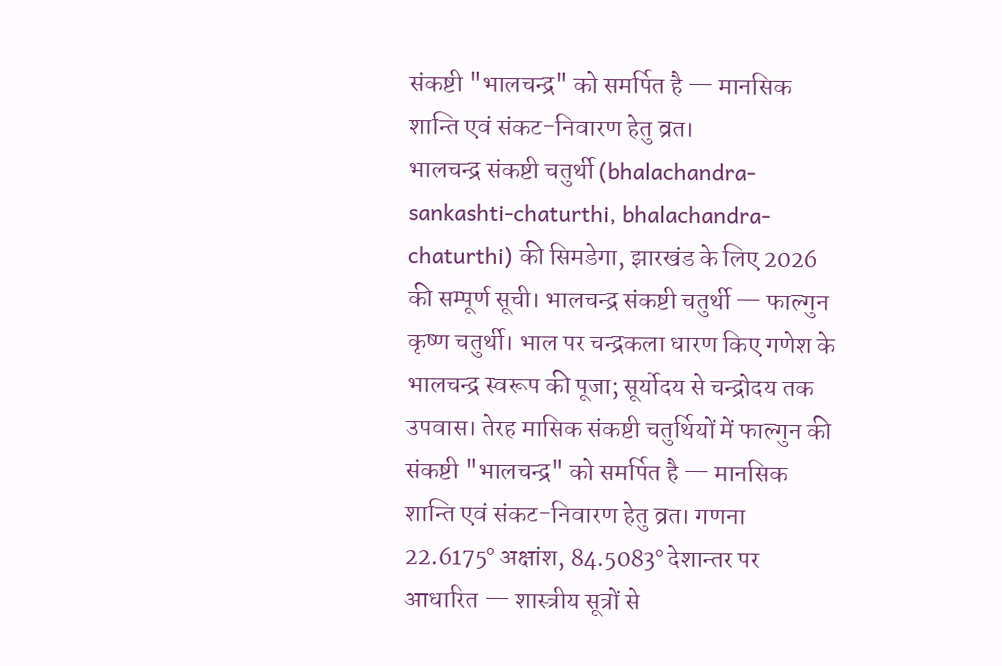संकष्टी "भालचन्द्र" को समर्पित है — मानसिक शान्ति एवं संकट-निवारण हेतु व्रत।
भालचन्द्र संकष्टी चतुर्थी (bhalachandra-sankashti-chaturthi, bhalachandra-chaturthi) की सिमडेगा, झारखंड के लिए 2026 की सम्पूर्ण सूची। भालचन्द्र संकष्टी चतुर्थी — फाल्गुन कृष्ण चतुर्थी। भाल पर चन्द्रकला धारण किए गणेश के भालचन्द्र स्वरूप की पूजा; सूर्योदय से चन्द्रोदय तक उपवास। तेरह मासिक संकष्टी चतुर्थियों में फाल्गुन की संकष्टी "भालचन्द्र" को समर्पित है — मानसिक शान्ति एवं संकट-निवारण हेतु व्रत। गणना 22.6175° अक्षांश, 84.5083° देशान्तर पर आधारित — शास्त्रीय सूत्रों से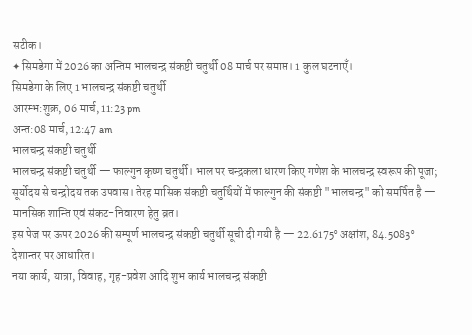सटीक।
✦ सिमडेगा में 2026 का अन्तिम भालचन्द्र संकष्टी चतुर्थी 08 मार्च पर समाप्त। 1 कुल घटनाएँ।
सिमडेगा के लिए 1 भालचन्द्र संकष्टी चतुर्थी
आरम्भ:शुक्र, 06 मार्च, 11:23 pm
अन्त:08 मार्च, 12:47 am
भालचन्द्र संकष्टी चतुर्थी
भालचन्द्र संकष्टी चतुर्थी — फाल्गुन कृष्ण चतुर्थी। भाल पर चन्द्रकला धारण किए गणेश के भालचन्द्र स्वरूप की पूजा; सूर्योदय से चन्द्रोदय तक उपवास। तेरह मासिक संकष्टी चतुर्थियों में फाल्गुन की संकष्टी "भालचन्द्र" को समर्पित है — मानसिक शान्ति एवं संकट-निवारण हेतु व्रत।
इस पेज पर ऊपर 2026 की सम्पूर्ण भालचन्द्र संकष्टी चतुर्थी सूची दी गयी है — 22.6175° अक्षांश, 84.5083° देशान्तर पर आधारित।
नया कार्य, यात्रा, विवाह, गृह-प्रवेश आदि शुभ कार्य भालचन्द्र संकष्टी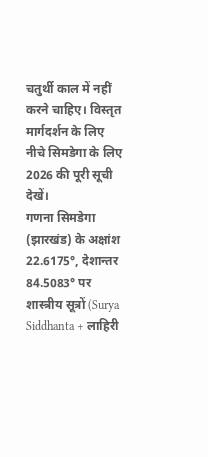चतुर्थी काल में नहीं करने चाहिए। विस्तृत मार्गदर्शन के लिए नीचे सिमडेगा के लिए 2026 की पूरी सूची देखें।
गणना सिमडेगा (झारखंड) के अक्षांश 22.6175°, देशान्तर 84.5083° पर शास्त्रीय सूत्रों (Surya Siddhanta + लाहिरी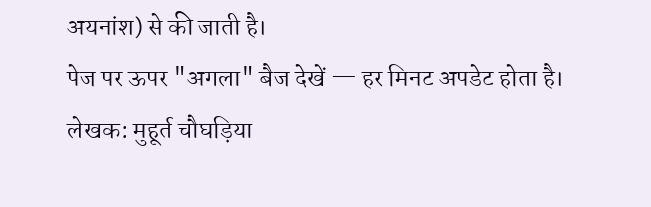अयनांश) से की जाती है।
पेज पर ऊपर "अगला" बैज देखें — हर मिनट अपडेट होता है।
लेखक: मुहूर्त चौघड़िया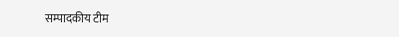सम्पादकीय टीम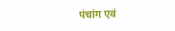पंचांग एवं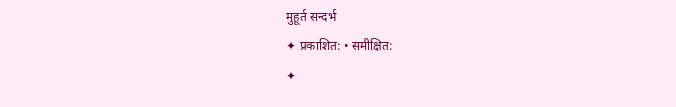मुहूर्त सन्दर्भ
✦ प्रकाशित: • समीक्षित:
✦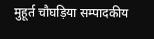मुहूर्त चौघड़िया सम्पादकीय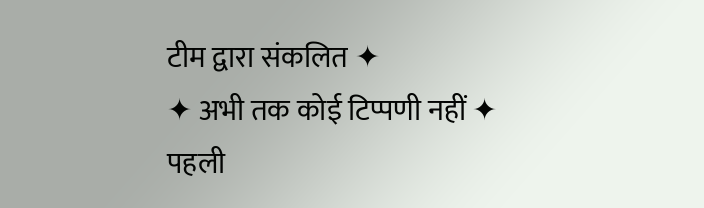टीम द्वारा संकलित ✦
✦ अभी तक कोई टिप्पणी नहीं ✦
पहली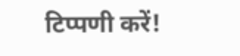टिप्पणी करें!